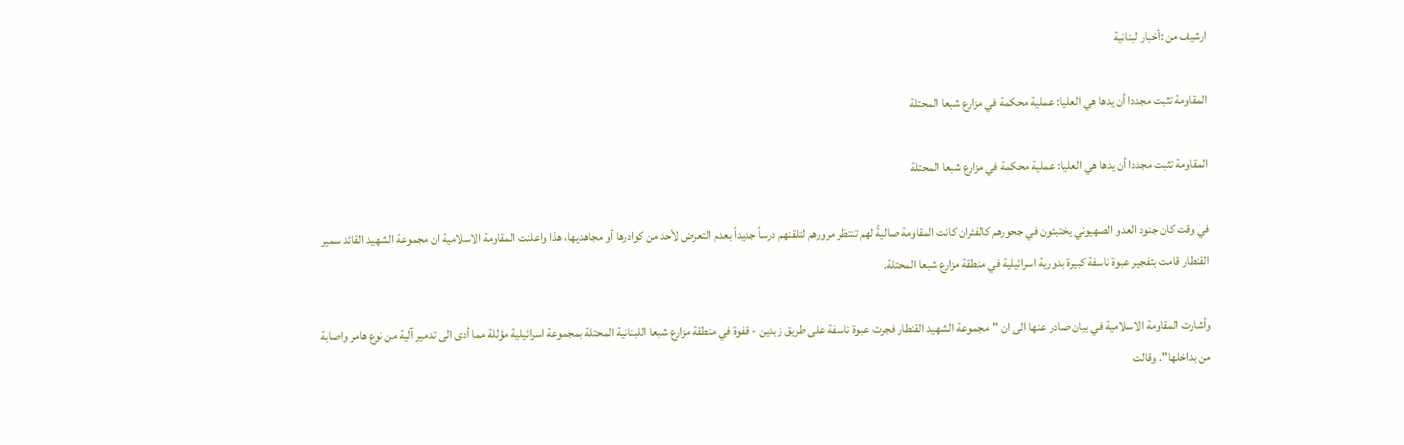ارشيف من :أخبار لبنانية

المقاومة تثبت مجددا أن يدها هي العليا: عملية محكمة في مزارع شبعا المحتلة

المقاومة تثبت مجددا أن يدها هي العليا: عملية محكمة في مزارع شبعا المحتلة

في وقت كان جنود العدو الصهيوني يختبئون في جحورهم كالفئران كانت المقاومة صاليةً لهم تنتظر مرورهم لتلقنهم درساً جديداً بعدم التعرض لأحد من كوادرها أو مجاهديها، هذا واعلنت المقاومة الاسلامية ان مجموعة الشهيد القائد سمير القنطار قامت بتفجير عبوة ناسفة كبيرة بدورية اسرائيلية في منطقة مزارع شبعا المحتلة.

وأشارت المقاومة الاسلامية في بيان صادر عنها الى ان "مجموعة الشهيد القنطار فجرت عبوة ناسفة على طريق زبدين - قفوة في منطقة مزارع شبعا اللبنانية المحتلة بمجموعة اسرائيلية مؤللة مما أدى الى تدمير آلية من نوع هامر واصابة من بداخلها". وقالت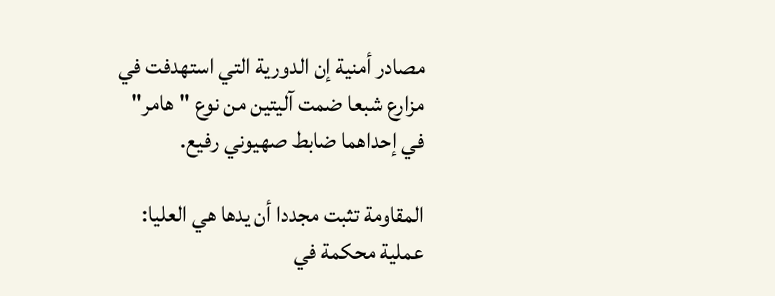مصادر أمنية إن الدورية التي استهدفت في مزارع شبعا ضمت آليتين من نوع "هامر" في إحداهما ضابط صهيوني رفيع.

المقاومة تثبت مجددا أن يدها هي العليا: عملية محكمة في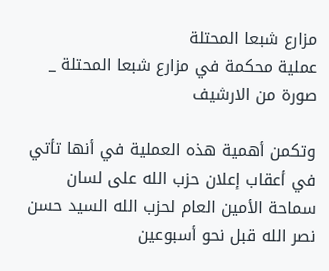مزارع شبعا المحتلة
عملية محكمة في مزارع شبعا المحتلة _ صورة من الارشيف

وتكمن أهمية هذه العملية في أنها تأتي في أعقاب إعلان حزب الله على لسان سماحة الأمين العام لحزب الله السيد حسن نصر الله قبل نحو أسبوعين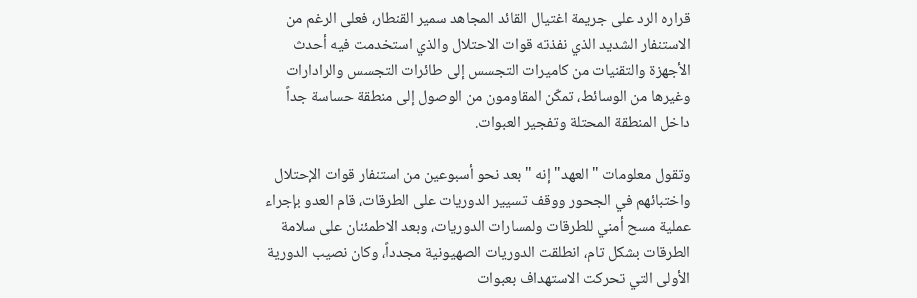قراره الرد على جريمة اغتيال القائد المجاهد سمير القنطار، فعلى الرغم من الاستنفار الشديد الذي نفذته قوات الاحتلال والذي استخدمت فيه أحدث الأجهزة والتقنيات من كاميرات التجسس إلى طائرات التجسس والرادارات وغيرها من الوسائط، تمكّن المقاومون من الوصول إلى منطقة حساسة جداً داخل المنطقة المحتلة وتفجير العبوات.

وتقول معلومات "العهد" إنه "بعد نحو أسبوعين من استنفار قوات الإحتلال واختبائهم في الجحور ووقف تسيير الدوريات على الطرقات، قام العدو بإجراء عملية مسح أمني للطرقات ولمسارات الدوريات، وبعد الاطمئنان على سلامة الطرقات بشكل تام، انطلقت الدوريات الصهيونية مجدداً، وكان نصيب الدورية الأولى التي تحركت الاستهداف بعبوات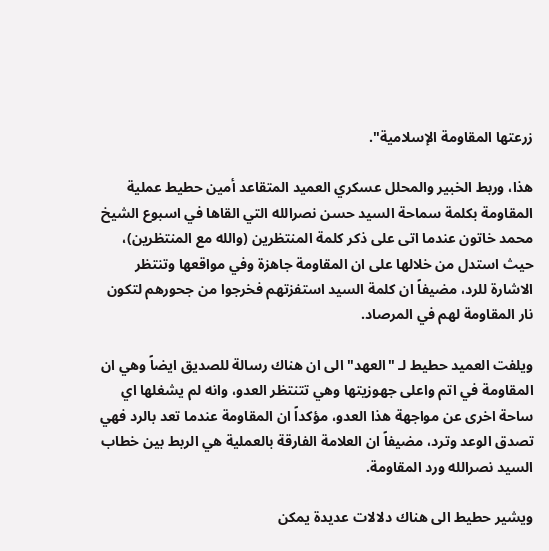زرعتها المقاومة الإسلامية".

هذا، وربط الخبير والمحلل عسكري العميد المتقاعد أمين حطيط عملية المقاومة بكلمة سماحة السيد حسن نصرالله التي القاها في اسبوع الشيخ محمد خاتون عندما اتى على ذكر كلمة المنتظرين (والله مع المنتظرين)، حيث استدل من خلالها على ان المقاومة جاهزة وفي مواقعها وتنتظر الاشارة للرد، مضيفاً ان كلمة السيد استفزتهم فخرجوا من جحورهم لتكون نار المقاومة لهم في المرصاد.

ويلفت العميد حطيط لـ "العهد" الى ان هناك رسالة للصديق ايضاً وهي ان المقاومة في اتم واعلى جهوزيتها وهي تتنتظر العدو، وانه لم يشغلها اي ساحة اخرى عن مواجهة هذا العدو، مؤكداً ان المقاومة عندما تعد بالرد فهي تصدق الوعد وترد، مضيفاً ان العلامة الفارقة بالعملية هي الربط بين خطاب السيد نصرالله ورد المقاومة.

ويشير حطيط الى هناك دلالات عديدة يمكن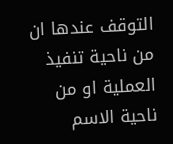التوقف عندها ان من ناحية تنفيذ العملية او من ناحية الاسم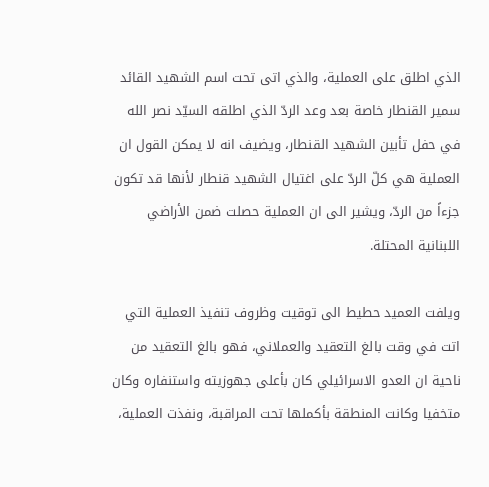الذي اطلق على العملية، والذي اتى تحت اسم الشهيد القائد سمير القنطار خاصة بعد وعد الردّ الذي اطلقه السيّد نصر الله في حفل تأبين الشهيد القنطار، ويضيف انه لا يمكن القول ان العملية هي كلّ الردّ على اغتيال الشهيد قنطار لأنها قد تكون جزءاً من الردّ، ويشير الى ان العملية حصلت ضمن الأراضي اللبنانية المحتلة.

ويلفت العميد حطيط الى توقيت وظروف تنفيذ العملية التي اتت في وقت بالغ التعقيد والعملاني، فهو بالغ التعقيد من ناحية ان العدو الاسرائيلي كان بأعلى جهوزيته واستنفاره وكان متخفيا وكانت المنطقة بأكملها تحت المراقبة، ونفذت العملية،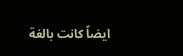ايضاً كانت بالغة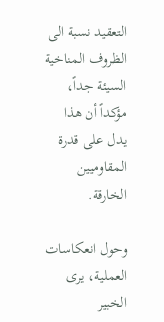التعقيد نسبة الى الظروف المناخية السيئة جداً، مؤكداً أن هذا يدل على قدرة المقاوميين الخارقة.

وحول انعكاسات العملية، يرى الخبير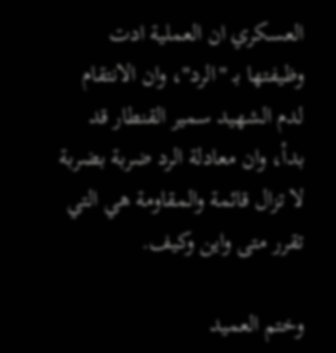العسكري ان العملية ادت وظيفتها بـ "الرد"، وان الانتقام لدم الشهيد سمير القنطار قد بدأ، وان معادلة الرد ضربة بضربة لا تزال قائمة والمقاومة هي التي تقرر متى واين وكيف.

وختم العميد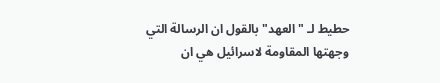حطيط لـ "العهد" بالقول ان الرسالة التي وجهتها المقاومة لاسرائيل هي ان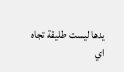يدها ليست طليقة تجاه اي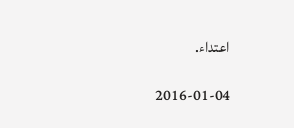اعتداء.

2016-01-04